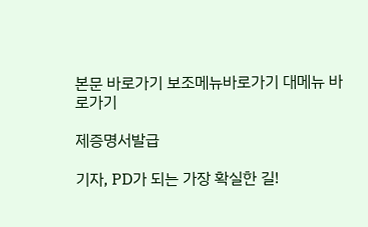본문 바로가기 보조메뉴바로가기 대메뉴 바로가기

제증명서발급

기자, PD가 되는 가장 확실한 길!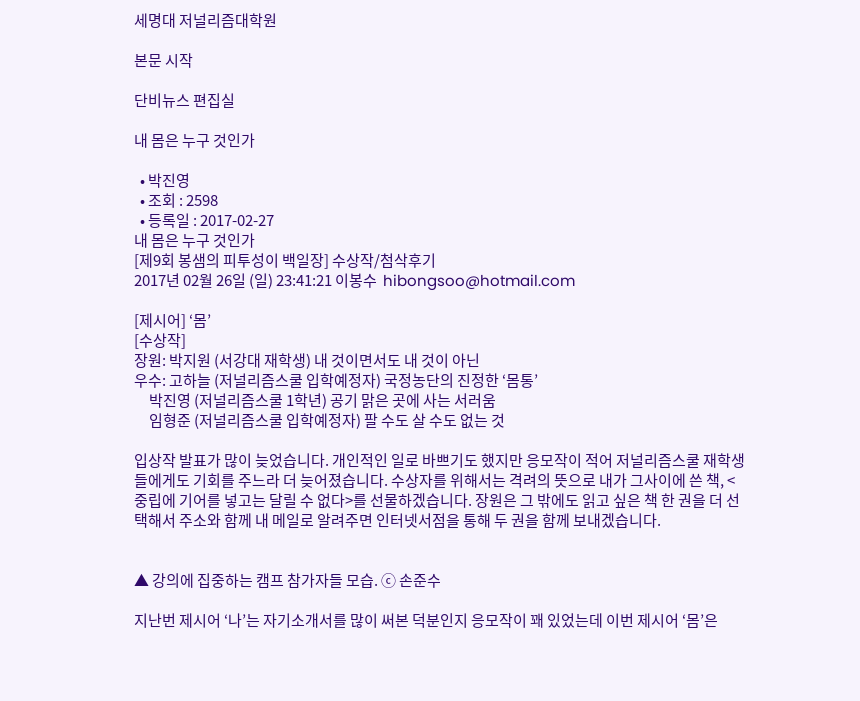세명대 저널리즘대학원

본문 시작

단비뉴스 편집실

내 몸은 누구 것인가

  • 박진영
  • 조회 : 2598
  • 등록일 : 2017-02-27
내 몸은 누구 것인가
[제9회 봉샘의 피투성이 백일장] 수상작/첨삭후기
2017년 02월 26일 (일) 23:41:21 이봉수  hibongsoo@hotmail.com

[제시어] ‘몸’
[수상작]
장원: 박지원 (서강대 재학생) 내 것이면서도 내 것이 아닌
우수: 고하늘 (저널리즘스쿨 입학예정자) 국정농단의 진정한 ‘몸통’
     박진영 (저널리즘스쿨 1학년) 공기 맑은 곳에 사는 서러움
     임형준 (저널리즘스쿨 입학예정자) 팔 수도 살 수도 없는 것

입상작 발표가 많이 늦었습니다. 개인적인 일로 바쁘기도 했지만 응모작이 적어 저널리즘스쿨 재학생들에게도 기회를 주느라 더 늦어졌습니다. 수상자를 위해서는 격려의 뜻으로 내가 그사이에 쓴 책, <중립에 기어를 넣고는 달릴 수 없다>를 선물하겠습니다. 장원은 그 밖에도 읽고 싶은 책 한 권을 더 선택해서 주소와 함께 내 메일로 알려주면 인터넷서점을 통해 두 권을 함께 보내겠습니다.


▲ 강의에 집중하는 캠프 참가자들 모습. ⓒ 손준수

지난번 제시어 ‘나’는 자기소개서를 많이 써본 덕분인지 응모작이 꽤 있었는데 이번 제시어 ‘몸’은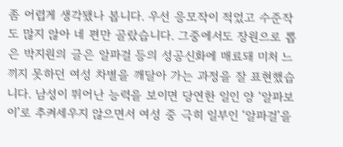좀 어렵게 생각됐나 봅니다. 우선 응모작이 적었고 수준작도 많지 않아 네 편만 골랐습니다. 그중에서도 장원으로 뽑은 박지원의 글은 알파걸 등의 성공신화에 매료돼 미처 느끼지 못하던 여성 차별을 깨달아 가는 과정을 잘 표현했습니다. 남성이 뛰어난 능력을 보이면 당연한 일인 양 ‘알파보이’로 추켜세우지 않으면서 여성 중 극히 일부인 ‘알파걸’을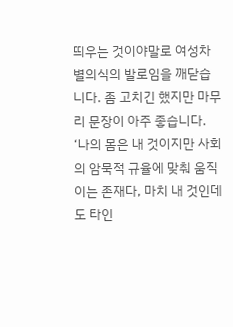띄우는 것이야말로 여성차별의식의 발로임을 깨닫습니다. 좀 고치긴 했지만 마무리 문장이 아주 좋습니다. ‘나의 몸은 내 것이지만 사회의 암묵적 규율에 맞춰 움직이는 존재다, 마치 내 것인데도 타인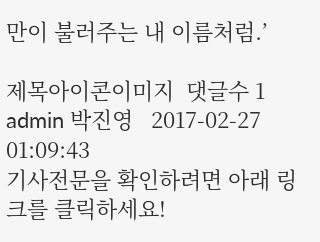만이 불러주는 내 이름처럼.’

제목아이콘이미지  댓글수 1
admin 박진영   2017-02-27 01:09:43
기사전문을 확인하려면 아래 링크를 클릭하세요!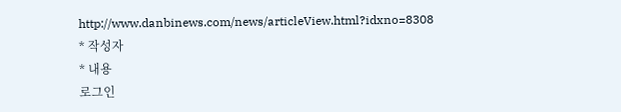http://www.danbinews.com/news/articleView.html?idxno=8308
* 작성자
* 내용
로그인